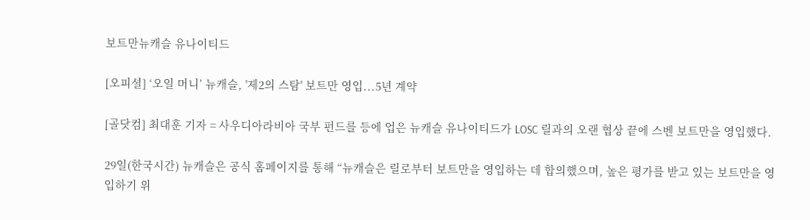보트만뉴캐슬 유나이티드

[오피셜] ‘오일 머니’ 뉴캐슬, '제2의 스탐' 보트만 영입...5년 계약

[골닷컴] 최대훈 기자 = 사우디아라비아 국부 펀드를 등에 업은 뉴캐슬 유나이티드가 LOSC 릴과의 오랜 협상 끝에 스벤 보트만을 영입했다.

29일(한국시간) 뉴캐슬은 공식 홈페이지를 통해 “뉴캐슬은 릴로부터 보트만을 영입하는 데 합의했으며, 높은 평가를 받고 있는 보트만을 영입하기 위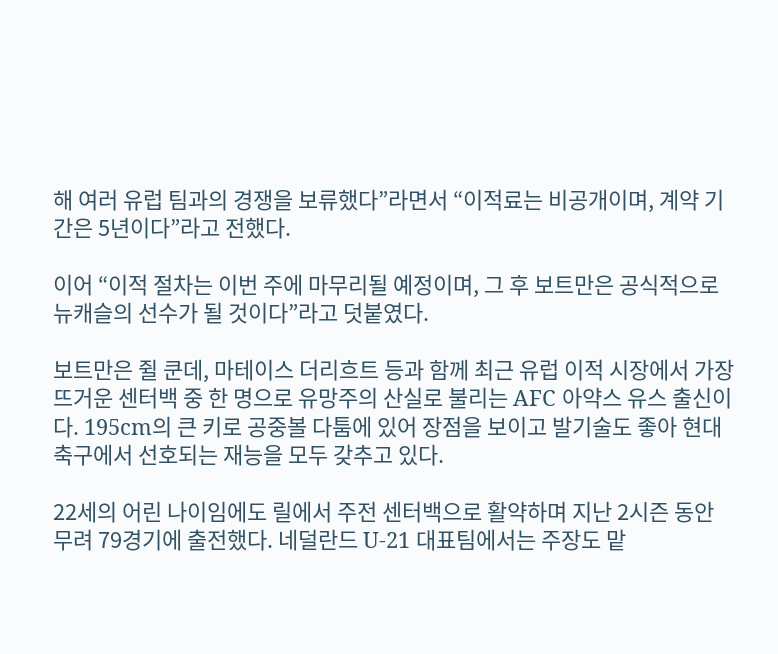해 여러 유럽 팀과의 경쟁을 보류했다”라면서 “이적료는 비공개이며, 계약 기간은 5년이다”라고 전했다.

이어 “이적 절차는 이번 주에 마무리될 예정이며, 그 후 보트만은 공식적으로 뉴캐슬의 선수가 될 것이다”라고 덧붙였다.

보트만은 쥘 쿤데, 마테이스 더리흐트 등과 함께 최근 유럽 이적 시장에서 가장 뜨거운 센터백 중 한 명으로 유망주의 산실로 불리는 AFC 아약스 유스 출신이다. 195cm의 큰 키로 공중볼 다툼에 있어 장점을 보이고 발기술도 좋아 현대 축구에서 선호되는 재능을 모두 갖추고 있다.

22세의 어린 나이임에도 릴에서 주전 센터백으로 활약하며 지난 2시즌 동안 무려 79경기에 출전했다. 네덜란드 U-21 대표팀에서는 주장도 맡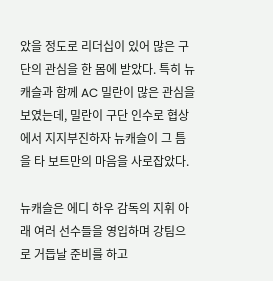았을 정도로 리더십이 있어 많은 구단의 관심을 한 몸에 받았다. 특히 뉴캐슬과 함께 AC 밀란이 많은 관심을 보였는데, 밀란이 구단 인수로 협상에서 지지부진하자 뉴캐슬이 그 틈을 타 보트만의 마음을 사로잡았다.

뉴캐슬은 에디 하우 감독의 지휘 아래 여러 선수들을 영입하며 강팀으로 거듭날 준비를 하고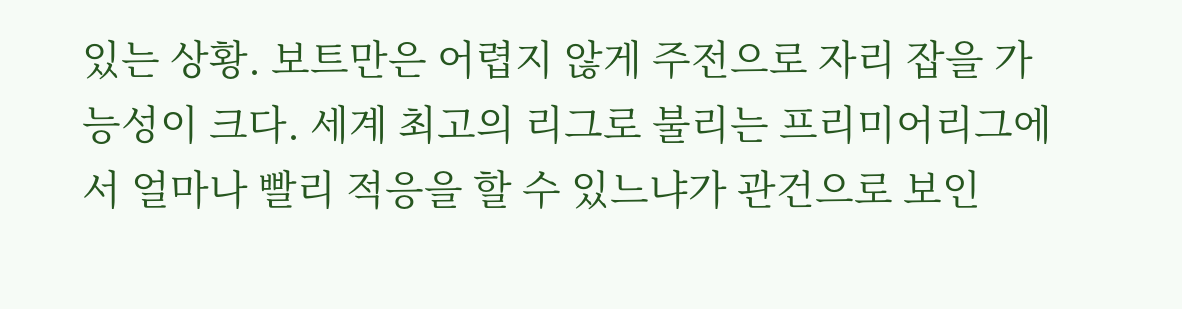있는 상황. 보트만은 어렵지 않게 주전으로 자리 잡을 가능성이 크다. 세계 최고의 리그로 불리는 프리미어리그에서 얼마나 빨리 적응을 할 수 있느냐가 관건으로 보인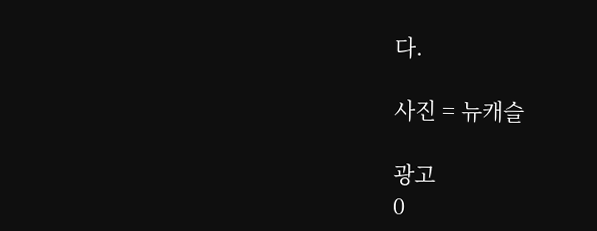다.

사진 = 뉴캐슬

광고
0